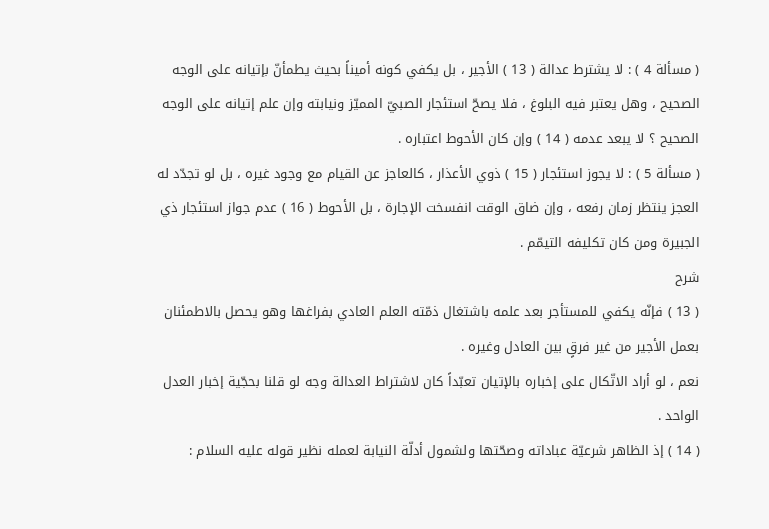( مسألة 4 ) : لا يشترط عدالة ( 13 ) الأجير ، بل يكفي كونه أميناً بحيث يطمأنّ بإتيانه على الوجه الصحيح ، وهل يعتبر فيه البلوغ ، فلا يصحّ استئجار الصبيّ المميّز ونيابته وإن علم إتيانه على الوجه الصحيح ؟ لا يبعد عدمه ( 14 ) وإن كان الأحوط اعتباره .
( مسألة 5 ) : لا يجوز استئجار ( 15 ) ذوي الأعذار ، كالعاجز عن القيام مع وجود غيره ، بل لو تجدّد له العجز ينتظر زمان رفعه ، وإن ضاق الوقت انفسخت الإجارة ، بل الأحوط ( 16 ) عدم جواز استئجار ذي الجبيرة ومن كان تكليفه التيمّم .
شرح
( 13 ) فإنّه يكفي للمستأجر بعد علمه باشتغال ذمّته العلم العادي بفراغها وهو يحصل بالاطمئنان بعمل الأجير من غير فرقٍ بين العادل وغيره .
نعم ، لو أراد الاتّكال على إخباره بالإتيان تعبّداً كان لاشتراط العدالة وجه لو قلنا بحجّية إخبار العدل الواحد .
( 14 ) إذ الظاهر شرعيّة عباداته وصحّتها ولشمول أدلّة النيابة لعمله نظير قوله عليه السلام :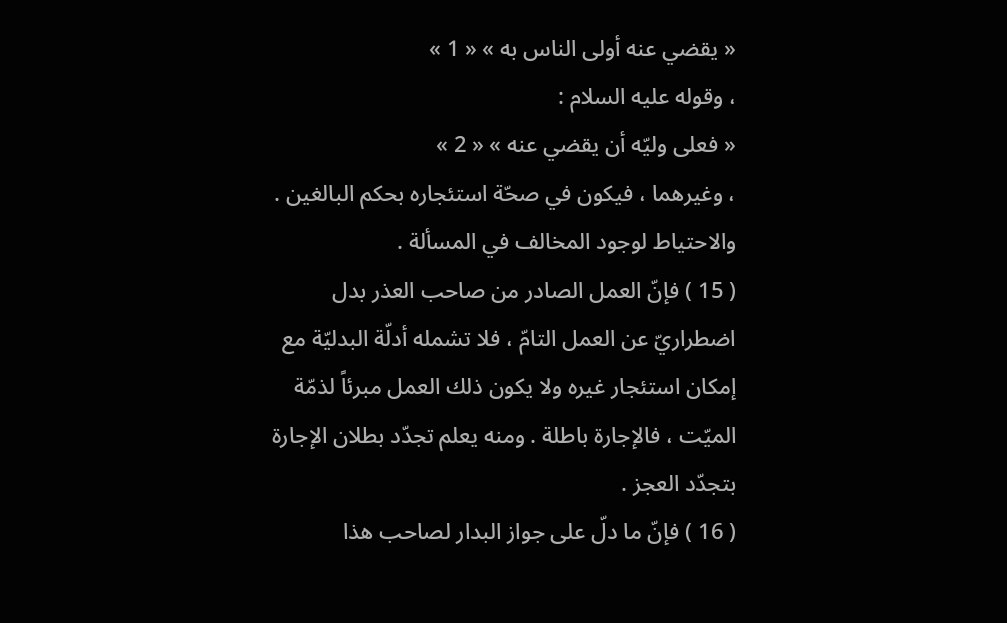« يقضي عنه أولى الناس به » « 1 »
، وقوله عليه السلام :
« فعلى وليّه أن يقضي عنه » « 2 »
، وغيرهما ، فيكون في صحّة استئجاره بحكم البالغين .
والاحتياط لوجود المخالف في المسألة .
( 15 ) فإنّ العمل الصادر من صاحب العذر بدل اضطراريّ عن العمل التامّ ، فلا تشمله أدلّة البدليّة مع إمكان استئجار غيره ولا يكون ذلك العمل مبرئاً لذمّة الميّت ، فالإجارة باطلة . ومنه يعلم تجدّد بطلان الإجارة بتجدّد العجز .
( 16 ) فإنّ ما دلّ على جواز البدار لصاحب هذا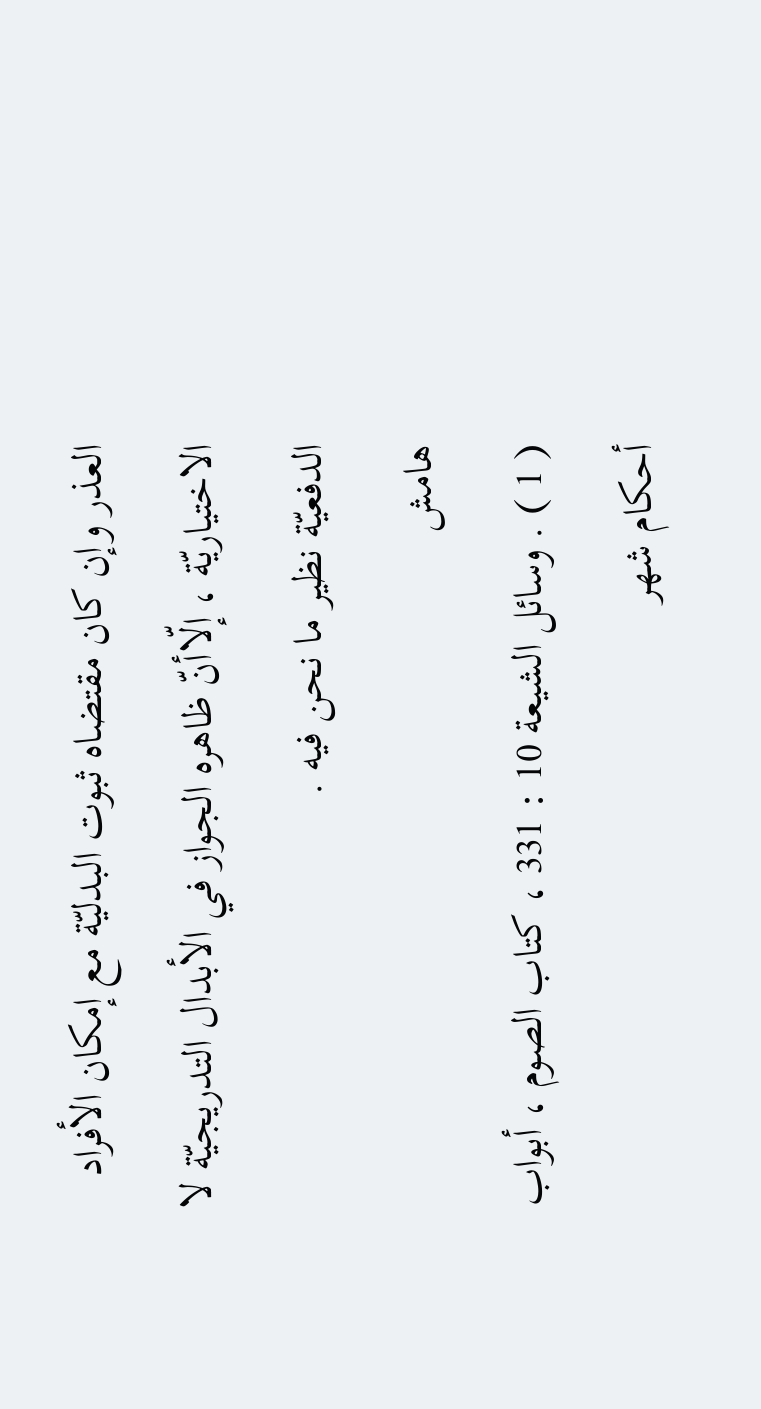العذر وإن كان مقتضاه ثبوت البدليّة مع إمكان الأفراد الاختياريّة ، إلّاأنّ ظاهره الجواز في الأبدال التدريجيّة لا الدفعيّة نظير ما نحن فيه .
هامش
( 1 ) . وسائل الشيعة 10 : 331 ، كتاب الصوم ، أبواب أحكام شهر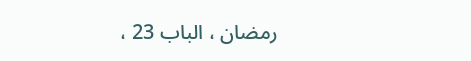رمضان ، الباب 23 ،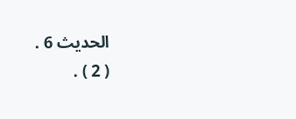الحديث 6 .
( 2 ) .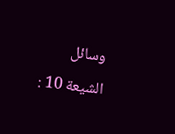وسائل الشيعة 10 :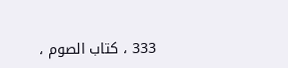333 ، كتاب الصوم ،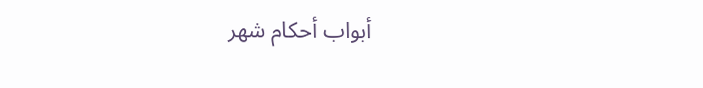أبواب أحكام شهر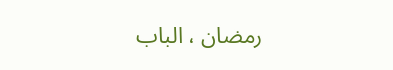رمضان ، الباب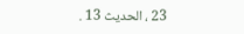23 ، الحديث 13 .